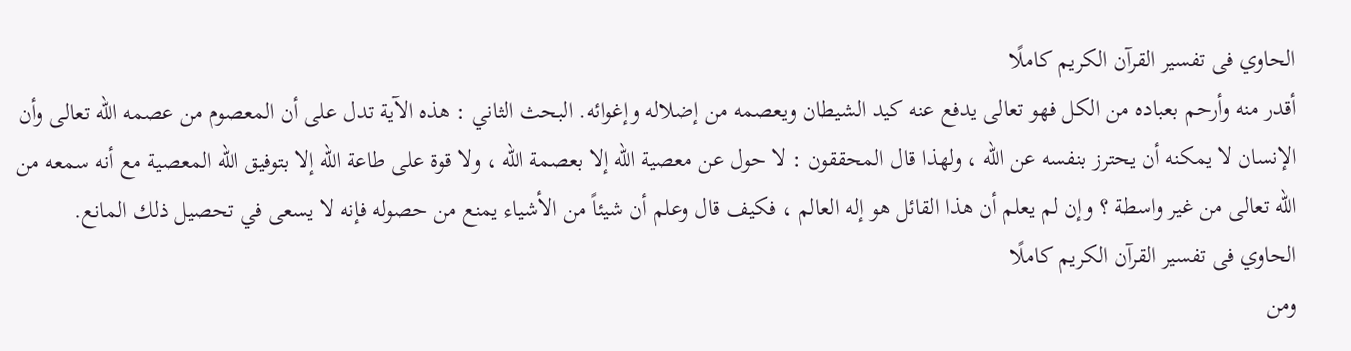الحاوي فى تفسير القرآن الكريم كاملًا
أقدر منه وأرحم بعباده من الكل فهو تعالى يدفع عنه كيد الشيطان ويعصمه من إضلاله وإغوائه. البحث الثاني : هذه الآية تدل على أن المعصوم من عصمه الله تعالى وأن الإنسان لا يمكنه أن يحترز بنفسه عن الله ، ولهذا قال المحققون : لا حول عن معصية الله إلا بعصمة الله ، ولا قوة على طاعة الله إلا بتوفيق الله المعصية مع أنه سمعه من الله تعالى من غير واسطة ؟ وإن لم يعلم أن هذا القائل هو إله العالم ، فكيف قال وعلم أن شيئاً من الأشياء يمنع من حصوله فإنه لا يسعى في تحصيل ذلك المانع.
الحاوي فى تفسير القرآن الكريم كاملًا
ومن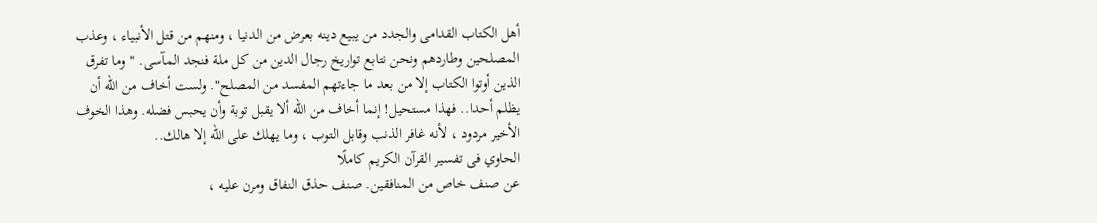أهل الكتاب القدامى والجدد من يبيع دينه بعرض من الدنيا ، ومنهم من قتل الأنبياء ، وعذب المصلحين وطاردهم ونحن نتابع تواريخ رجال الدين من كل ملة فنجد المآسى. " وما تفرق الذين أوتوا الكتاب إلا من بعد ما جاءتهم المفسد من المصلح". ولست أخاف من الله أن يظلم أحدا.. فهذا مستحيل! إنما أخاف من الله ألا يقبل توبة وأن يحبس فضله. وهذا الخوف الأخير مردود ، لأنه غافر الذنب وقابل التوب ، وما يهلك على الله إلا هالك..
الحاوي فى تفسير القرآن الكريم كاملًا
عن صنف خاص من المنافقين. صنف حذق النفاق ومرن عليه ،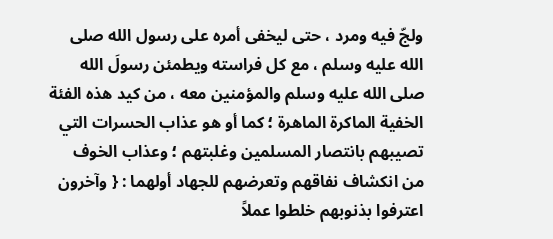ولجّ فيه ومرد ، حتى ليخفى أمره على رسول الله صلى الله عليه وسلم ، مع كل فراسته ويطمئن رسولَ الله صلى الله عليه وسلم والمؤمنين معه ، من كيد هذه الفئة الخفية الماكرة الماهرة ؛ كما أو هو عذاب الحسرات التي تصيبهم بانتصار المسلمين وغلبتهم ؛ وعذاب الخوف من انكشاف نفاقهم وتعرضهم للجهاد أولهما : { وآخرون اعترفوا بذنوبهم خلطوا عملاً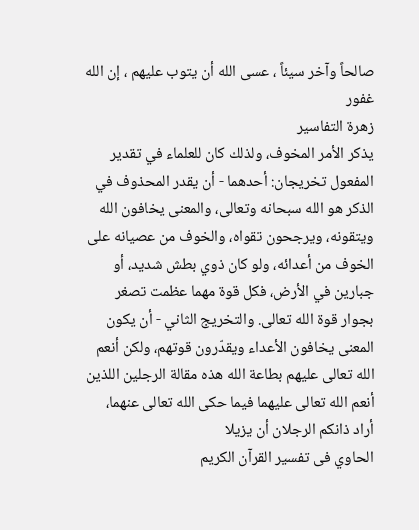صالحاً وآخر سيئاً ، عسى الله أن يتوب عليهم ، إن الله غفور
زهرة التفاسير
يذكر الأمر المخوف، ولذلك كان للعلماء في تقدير المفعول تخريجان: أحدهما - أن يقدر المحذوف في الذكر هو الله سبحانه وتعالى، والمعنى يخافون الله ويتقونه، ويرجحون تقواه، والخوف من عصيانه على الخوف من أعدائه، ولو كان ذوي بطش شديد، أو جبارين في الأرض، فكل قوة مهما عظمت تصغر بجوار قوة الله تعالى. والتخريج الثاني - أن يكون المعنى يخافون الأعداء ويقدّرون قوتهم، ولكن أنعم الله تعالى عليهم بطاعة الله هذه مقالة الرجلين اللذين أنعم الله تعالى عليهما فيما حكى الله تعالى عنهما، أراد ذانكم الرجلان أن يزيلا
الحاوي فى تفسير القرآن الكريم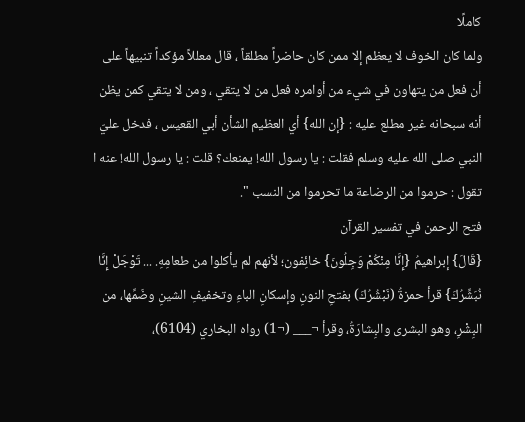كاملًا
ولما كان الخوف لا يعظم إلا ممن كان حاضراً مطلقاً ، قال معللاً مؤكداً تنبيهاً على أن فعل من يتهاون في شيء من أوامره فعل من لا يتقي ، ومن لا يتقي كمن يظن أنه سبحانه غير مطلع عليه : {إن الله} أي العظيم الشأن أبي القعيس ، فدخل عليّ النبي صلى الله عليه وسلم فقلت : يا رسول الله! يمنعك؟ قلت : يا رسول الله! عنه ا تقول : حرموا من الرضاعة ما تحرموا من النسب ".
فتح الرحمن في تفسير القرآن
{قَالَ} إبراهيمُ {إِنَّا مِنْكُمْ وَجِلُونَ} خائِفون؛ لأنهم لم يأكلوا من طعامِهِ. ... تَوْجَلْ إِنَّا نُبَشِّرُكَ} قرأ حمزةُ (نَبْشُرُكَ) بفتحِ النونِ وإسكانِ الباءِ وتخفيفِ الشينِ وضَمِّها، من البِشْرِ، وهو البشرى والبِشارَةُ، وقرأ ¬___ (¬1) رواه البخاري (6104)،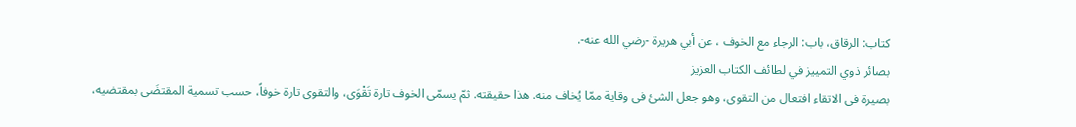كتاب: الرقاق، باب: الرجاء مع الخوف ، عن أبي هريرة -رضي الله عنه-.
بصائر ذوي التمييز في لطائف الكتاب العزيز
بصيرة فى الاتقاء افتعال من التقوى، وهو جعل الشئ فى وقاية ممّا يُخاف منه. هذا حقيقته. ثمّ يسمّى الخوف تارة تَقْوَى، والتقوى تارة خوفاً، حسب تسمية المقتضَى بمقتضيه،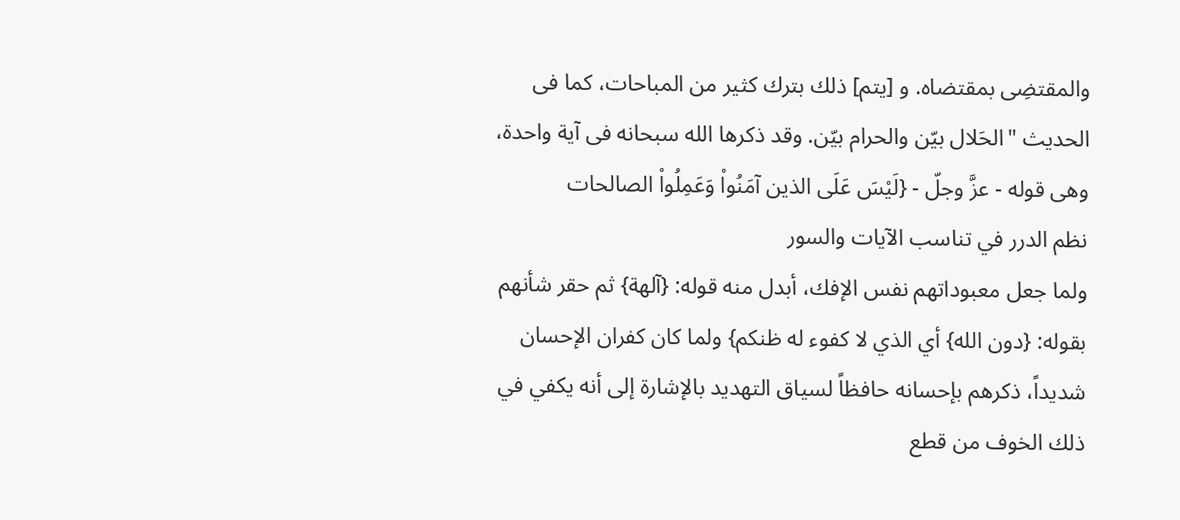والمقتضِى بمقتضاه. و [يتم] ذلك بترك كثير من المباحات، كما فى الحديث "الحَلال بيّن والحرام بيّن. وقد ذكرها الله سبحانه فى آية واحدة، وهى قوله - عزَّ وجلّ - {لَيْسَ عَلَى الذين آمَنُواْ وَعَمِلُواْ الصالحات
نظم الدرر في تناسب الآيات والسور
ولما جعل معبوداتهم نفس الإفك، أبدل منه قوله: {آلهة} ثم حقر شأنهم بقوله: {دون الله} أي الذي لا كفوء له ظنكم} ولما كان كفران الإحسان شديداً، ذكرهم بإحسانه حافظاً لسياق التهديد بالإشارة إلى أنه يكفي في ذلك الخوف من قطع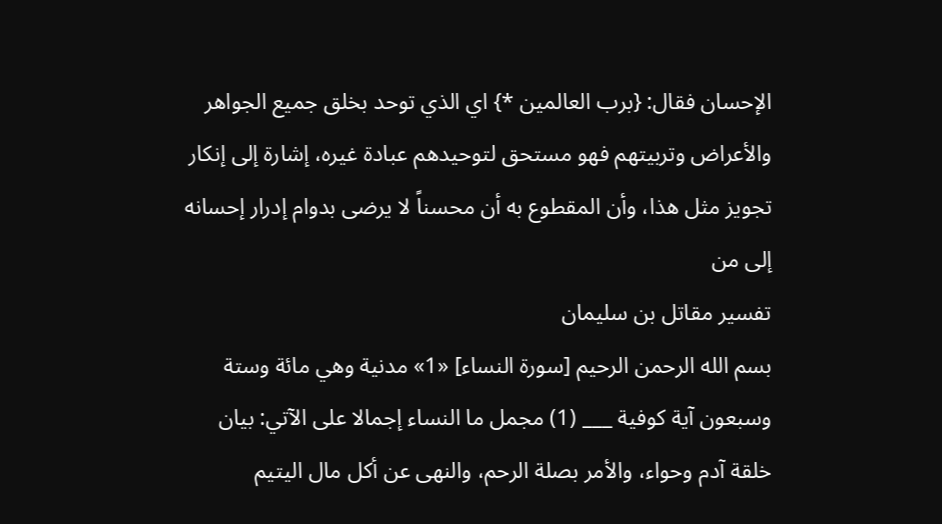الإحسان فقال: {برب العالمين *} اي الذي توحد بخلق جميع الجواهر والأعراض وتربيتهم فهو مستحق لتوحيدهم عبادة غيره، إشارة إلى إنكار تجويز مثل هذا، وأن المقطوع به أن محسناً لا يرضى بدوام إدرار إحسانه إلى من
تفسير مقاتل بن سليمان
بسم الله الرحمن الرحيم [سورة النساء] «1» مدنية وهي مائة وستة وسبعون آية كوفية ___ (1) مجمل ما النساء إجمالا على الآتي: بيان خلقة آدم وحواء، والأمر بصلة الرحم، والنهى عن أكل مال اليتيم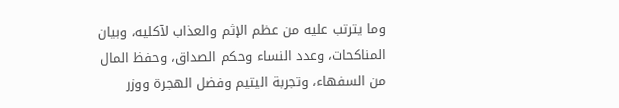وما يترتب عليه من عظم الإثم والعذاب لآكليه، وبيان المناكحات، وعدد النساء وحكم الصداق، وحفظ المال من السفهاء، وتجربة اليتيم وفضل الهجرة ووزر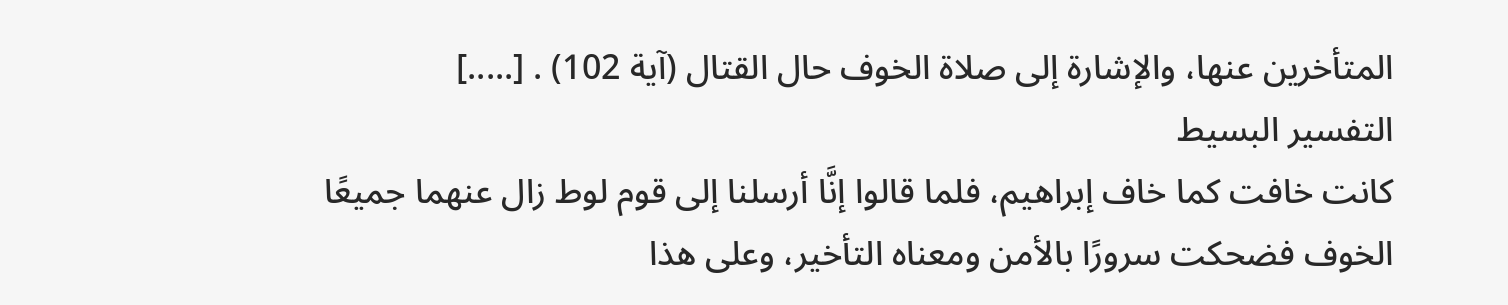المتأخرين عنها، والإشارة إلى صلاة الخوف حال القتال (آية 102) . [.....]
التفسير البسيط
كانت خافت كما خاف إبراهيم، فلما قالوا إنَّا أرسلنا إلى قوم لوط زال عنهما جميعًا الخوف فضحكت سرورًا بالأمن ومعناه التأخير، وعلى هذا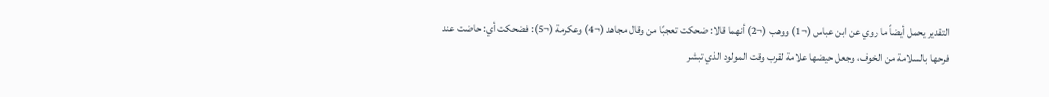التقدير يحمل أيضاً ما روي عن ابن عباس (¬1) ووهب (¬2) أنهما قالا: ضحكت تعجبًا من وقال مجاهد (¬4) وعكرمة (¬5): فضحكت أي: حاضت عند فرحها بالسلامة من الخوف، وجعل حيضها علامة لقرب وقت المولود الذي تبشر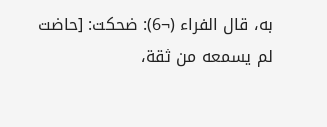به، قال الفراء (¬6): ضحكت: [حاضت لم يسمعه من ثقة،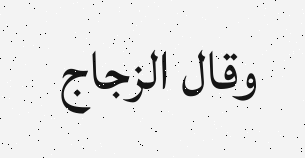وقال الزجاج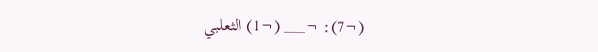(¬7): ¬___ (¬1) الثعلبي